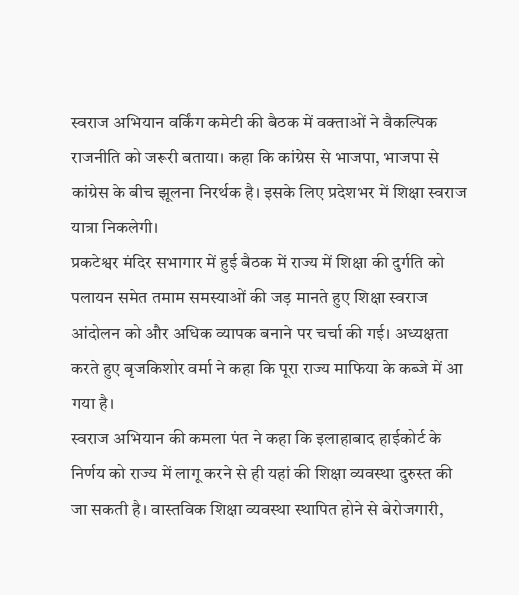स्वराज अभियान वर्किंग कमेटी की बैठक में वक्ताओं ने वैकल्पिक राजनीति को जरूरी बताया। कहा कि कांग्रेस से भाजपा, भाजपा से कांग्रेस के बीच झूलना निरर्थक है। इसके लिए प्रदेशभर में शिक्षा स्वराज यात्रा निकलेगी।
प्रकटेश्वर मंदिर सभागार में हुई बैठक में राज्य में शिक्षा की दुर्गति को पलायन समेत तमाम समस्याओं की जड़ मानते हुए शिक्षा स्वराज आंदोलन को और अधिक व्यापक बनाने पर चर्चा की गई। अध्यक्षता करते हुए बृजकिशोर वर्मा ने कहा कि पूरा राज्य माफिया के कब्जे में आ गया है।
स्वराज अभियान की कमला पंत ने कहा कि इलाहाबाद हाईकोर्ट के निर्णय को राज्य में लागू करने से ही यहां की शिक्षा व्यवस्था दुरुस्त की जा सकती है। वास्तविक शिक्षा व्यवस्था स्थापित होने से बेरोजगारी,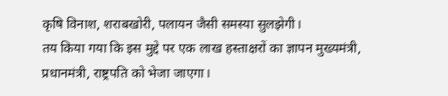कृषि विनाश, शराबखोरी, पलायन जैसी समस्या सुलझेगी।
तय किया गया कि इस मुद्दे पर एक लाख हस्ताक्षरों का ज्ञापन मुख्यमंत्री, प्रधानमंत्री, राष्ट्रपति को भेजा जाएगा।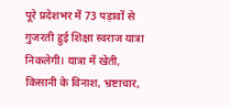पूरे प्रदेशभर में 73 पड़ावों से गुजरती हुई शिक्षा स्वराज यात्रा निकलेगी। यात्रा में खेती, किसानी के विनाश, भ्रष्टाचार,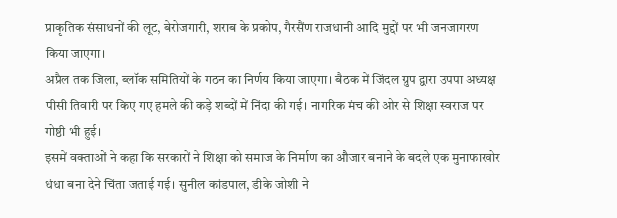प्राकृतिक संसाधनों की लूट, बेरोजगारी, शराब के प्रकोप, गैरसैंण राजधानी आदि मुद्दों पर भी जनजागरण किया जाएगा।
अप्रैल तक जिला, ब्लॉक समितियों के गठन का निर्णय किया जाएगा। बैठक में जिंदल ग्रुप द्वारा उपपा अध्यक्ष पीसी तिवारी पर किए गए हमले की कड़े शब्दों में निंदा की गई। नागरिक मंच की ओर से शिक्षा स्वराज पर गोष्ठी भी हुई।
इसमें वक्ताओं ने कहा कि सरकारों ने शिक्षा को समाज के निर्माण का औजार बनाने के बदले एक मुनाफाखोर धंधा बना देने चिंता जताई गई। सुनील कांडपाल, डीके जोशी ने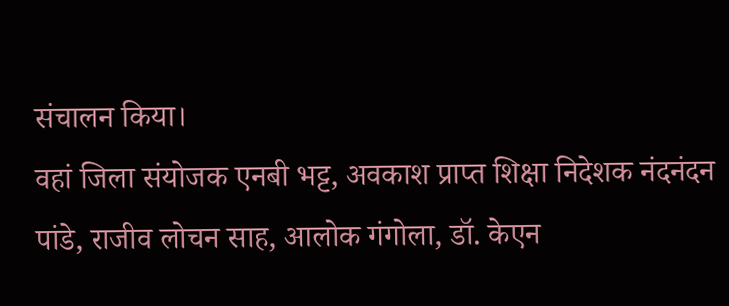संचालन किया।
वहां जिला संयोजक एनबी भट्ट, अवकाश प्राप्त शिक्षा निदेशक नंदनंदन पांडे, राजीव लोचन साह, आलोक गंगोला, डॉ. केएन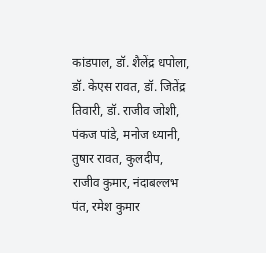कांडपाल, डॉ. शैलेंद्र धपोला, डॉ. केएस रावत, डॉ. जितेंद्र तिवारी, डॉ. राजीव जोशी, पंकज पांडे, मनोज ध्यानी, तुषार रावत, कुलदीप, राजीव कुमार, नंदाबल्लभ पंत, रमेश कुमार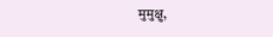मुमुक्षु,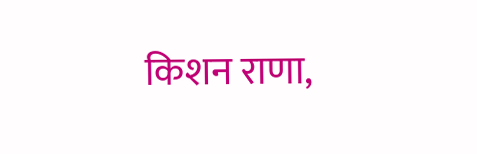किशन राणा,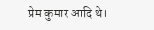प्रेम कुमार आदि थे।